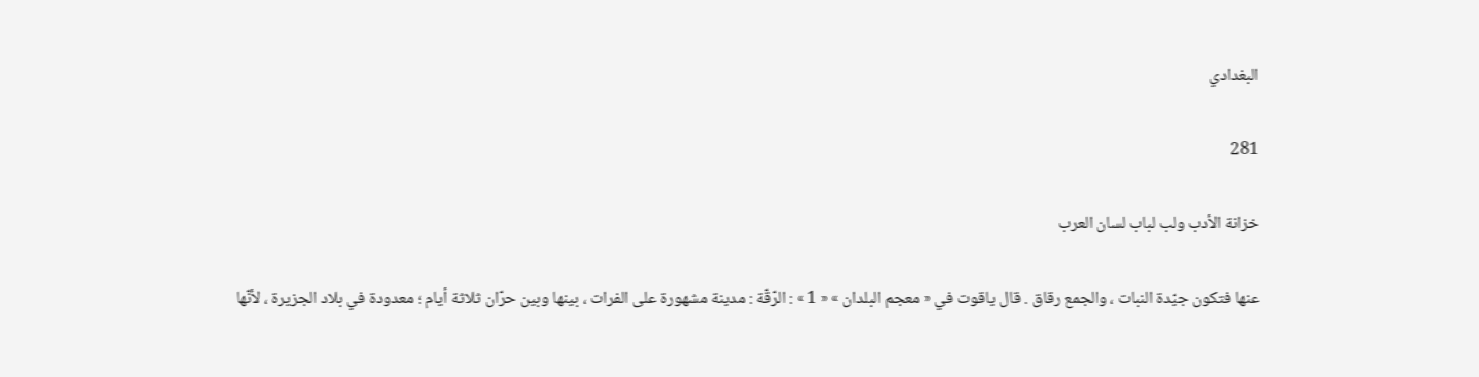البغدادي

281

خزانة الأدب ولب لباب لسان العرب

عنها فتكون جيّدة النبات ، والجمع رقاق . قال ياقوت في « معجم البلدان » « 1 » : الرّقّة : مدينة مشهورة على الفرات ، بينها وبين حرّان ثلاثة أيام ؛ معدودة في بلاد الجزيرة ، لأنّها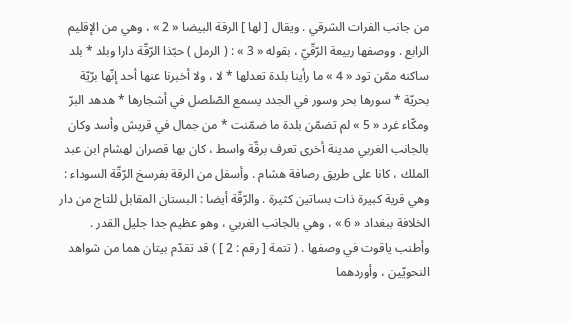من جانب الفرات الشرقي . ويقال [ لها ] الرقة البيضا « 2 » ، وهي من الإقليم الرابع . ووصفها ربيعة الرّقّيّ ، بقوله « 3 » : ( الرمل ) حبّذا الرّقّة دارا وبلد * بلد ساكنه ممّن تود « 4 » ما رأينا بلدة تعدلها * لا ، ولا أخبرنا عنها أحد إنّها برّيّة بحريّة * سورها بحر وسور في الجدد يسمع الصّلصل في أشجارها * هدهد البرّ ومكّاء غرد « 5 » لم تضمّن بلدة ما ضمّنت * من جمال في قريش وأسد وكان بالجانب الغربي مدينة أخرى تعرف برقّة واسط ، كان بها قصران لهشام ابن عبد الملك ، كانا على طريق رصافة هشام . وأسفل من الرقة بفرسخ الرّقّة السوداء : وهي قرية كبيرة ذات بساتين كثيرة . والرّقّة أيضا : البستان المقابل للتاج من دار الخلافة ببغداد « 6 » ، وهي بالجانب الغربي ، وهو عظيم جدا جليل القدر . وأطنب ياقوت في وصفها . ( تتمة [ رقم : 2 ] ) قد تقدّم بيتان هما من شواهد النحويّين ، وأوردهما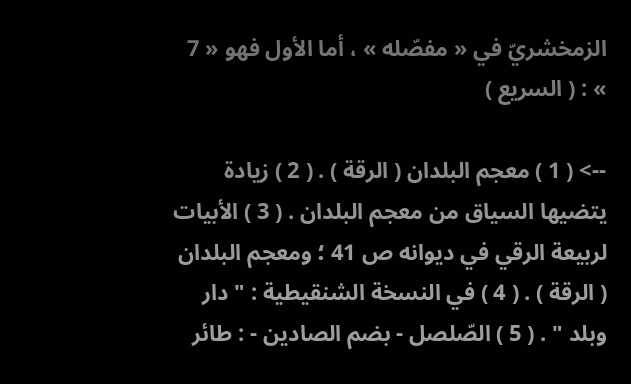الزمخشريّ في « مفصّله » ، أما الأول فهو « 7 » : ( السريع )

--> ( 1 ) معجم البلدان ( الرقة ) . ( 2 ) زيادة يتضيها السياق من معجم البلدان . ( 3 ) الأبيات لربيعة الرقي في ديوانه ص 41 ؛ ومعجم البلدان ( الرقة ) . ( 4 ) في النسخة الشنقيطية : " دار وبلد " . ( 5 ) الصّلصل - بضم الصادين - : طائر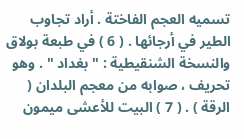تسميه العجم الفاختة . أراد تجاوب الطير في أرجائها . ( 6 ) في طبعة بولاق والنسخة الشنقيطية : " بغداد " . وهو تحريف ، صوابه من معجم البلدان ( الرقة ) . ( 7 ) البيت للأعشى ميمون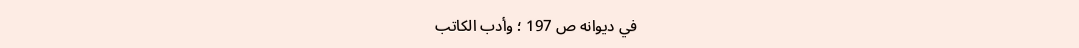في ديوانه ص 197 ؛ وأدب الكاتب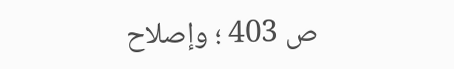ص 403 ؛ وإصلاح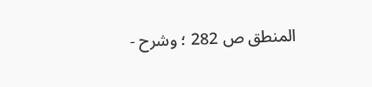المنطق ص 282 ؛ وشرح -